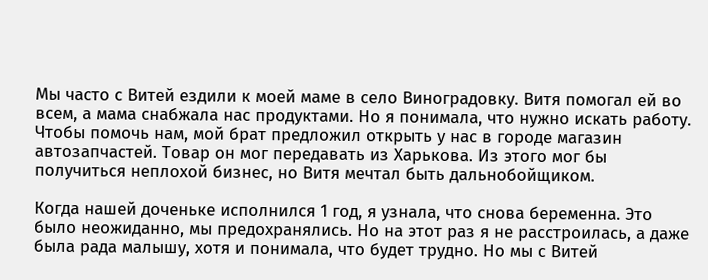Мы часто с Витей ездили к моей маме в село Виноградовку. Витя помогал ей во всем, а мама снабжала нас продуктами. Но я понимала, что нужно искать работу. Чтобы помочь нам, мой брат предложил открыть у нас в городе магазин автозапчастей. Товар он мог передавать из Харькова. Из этого мог бы получиться неплохой бизнес, но Витя мечтал быть дальнобойщиком.

Когда нашей доченьке исполнился 1 год, я узнала, что снова беременна. Это было неожиданно, мы предохранялись. Но на этот раз я не расстроилась, а даже была рада малышу, хотя и понимала, что будет трудно. Но мы с Витей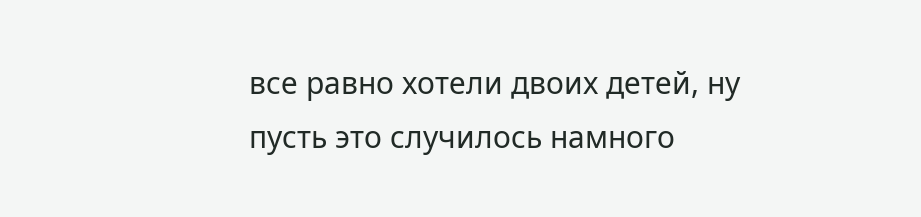все равно хотели двоих детей, ну пусть это случилось намного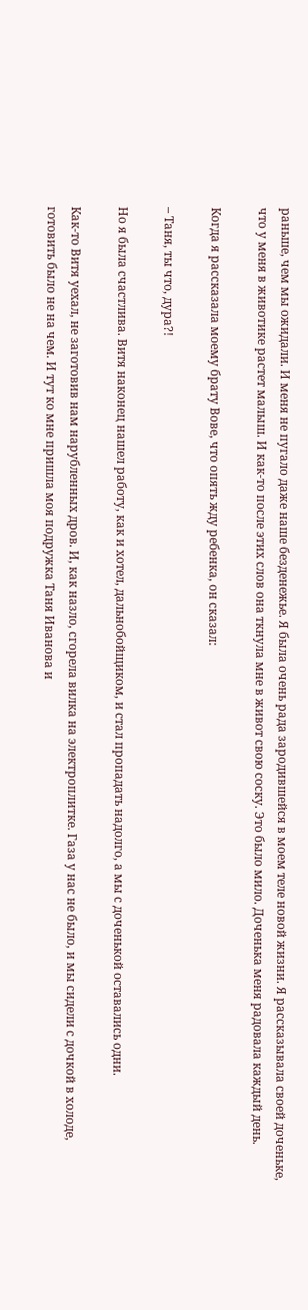раньше, чем мы ожидали. И меня не пугало даже наше безденежье. Я была очень рада зародившейся в моем теле новой жизни. Я рассказывала своей доченьке, что у меня в животике растет малыш. И как-то после этих слов она ткнула мне в живот свою соску. Это было мило. Доченька меня радовала каждый день.

Когда я рассказала моему брату Вове, что опять жду ребенка, он сказал:

– Таня, ты что, дура?!

Но я была счастлива. Витя наконец нашел работу, как и хотел, дальнобойщиком, и стал пропадать надолго, а мы с доченькой оставались одни.

Как-то Витя уехал, не заготовив нам нарубленных дров. И, как назло, сгорела вилка на электроплитке. Газа у нас не было, и мы сидели с дочкой в холоде, готовить было не на чем. И тут ко мне пришла моя подружка Таня Иванова и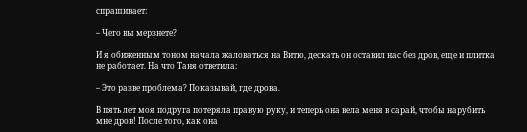спрашивает:

– Чего вы мерзнете?

И я обиженным тоном начала жаловаться на Витю, дескать он оставил нас без дров, еще и плитка не работает. На что Таня ответила:

– Это разве проблема? Показывай, где дрова.

В пять лет моя подруга потеряла правую руку, и теперь она вела меня в сарай, чтобы нарубить мне дров! После того, как она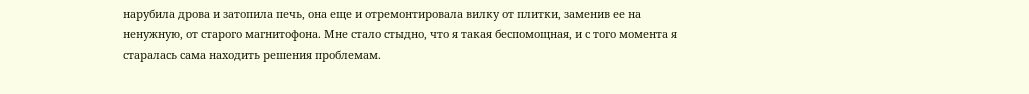нарубила дрова и затопила печь, она еще и отремонтировала вилку от плитки, заменив ее на ненужную, от старого магнитофона. Мне стало стыдно, что я такая беспомощная, и с того момента я старалась сама находить решения проблемам.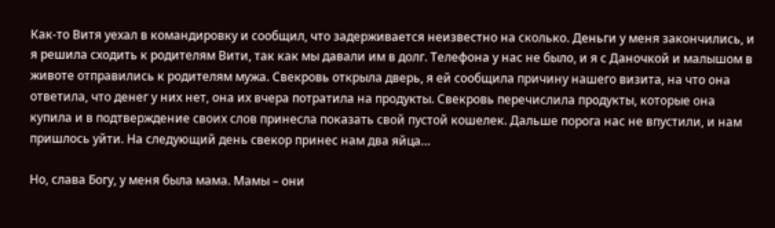Как-то Витя уехал в командировку и сообщил, что задерживается неизвестно на сколько. Деньги у меня закончились, и я решила сходить к родителям Вити, так как мы давали им в долг. Телефона у нас не было, и я с Даночкой и малышом в животе отправились к родителям мужа. Свекровь открыла дверь, я ей сообщила причину нашего визита, на что она ответила, что денег у них нет, она их вчера потратила на продукты. Свекровь перечислила продукты, которые она купила и в подтверждение своих слов принесла показать свой пустой кошелек. Дальше порога нас не впустили, и нам пришлось уйти. На следующий день свекор принес нам два яйца…

Но, слава Богу, у меня была мама. Мамы – они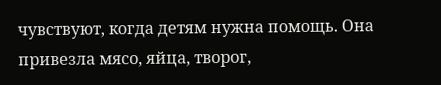чувствуют, когда детям нужна помощь. Она привезла мясо, яйца, творог,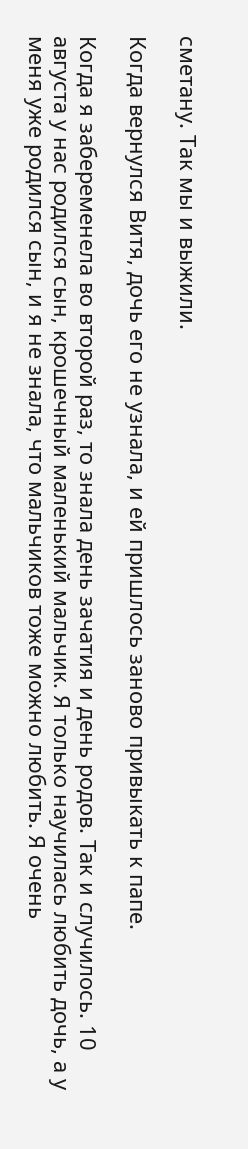сметану. Так мы и выжили.

Когда вернулся Витя, дочь его не узнала, и ей пришлось заново привыкать к папе.

Когда я забеременела во второй раз, то знала день зачатия и день родов. Так и случилось. 10 августа у нас родился сын, крошечный маленький мальчик. Я только научилась любить дочь, а у меня уже родился сын, и я не знала, что мальчиков тоже можно любить. Я очень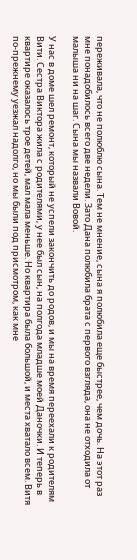переживала, что не полюблю сына. Тем не мнение, сына я полюбила еще быстрее, чем дочь. На этот раз мне понадобилось всего две недели. Зато Дана полюбила брата с первого взгляда, она не отходила от малыша ни на шаг. Сына мы назвали Вовой.

У нас в доме шел ремонт, который не успели закончить до родов, и мы на время переехали к родителям Вити. Сестра Виктора жила с родителями, у нее был сын, на полгода младше моей Даночки. И теперь в квартире оказалось трое детей, мал мала меньше. Но квартира была большой, и места хватало всем. Витя по-прежнему уезжал надолго, но мы были под присмотром, как мне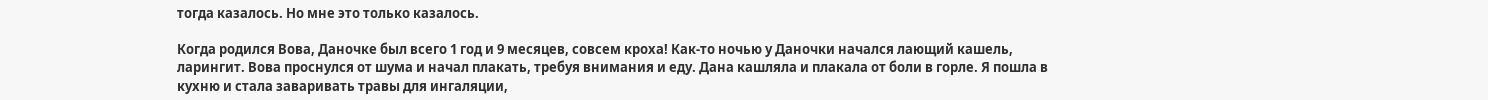тогда казалось. Но мне это только казалось.

Когда родился Вова, Даночке был всего 1 год и 9 месяцев, совсем кроха! Как-то ночью у Даночки начался лающий кашель, ларингит. Вова проснулся от шума и начал плакать, требуя внимания и еду. Дана кашляла и плакала от боли в горле. Я пошла в кухню и стала заваривать травы для ингаляции,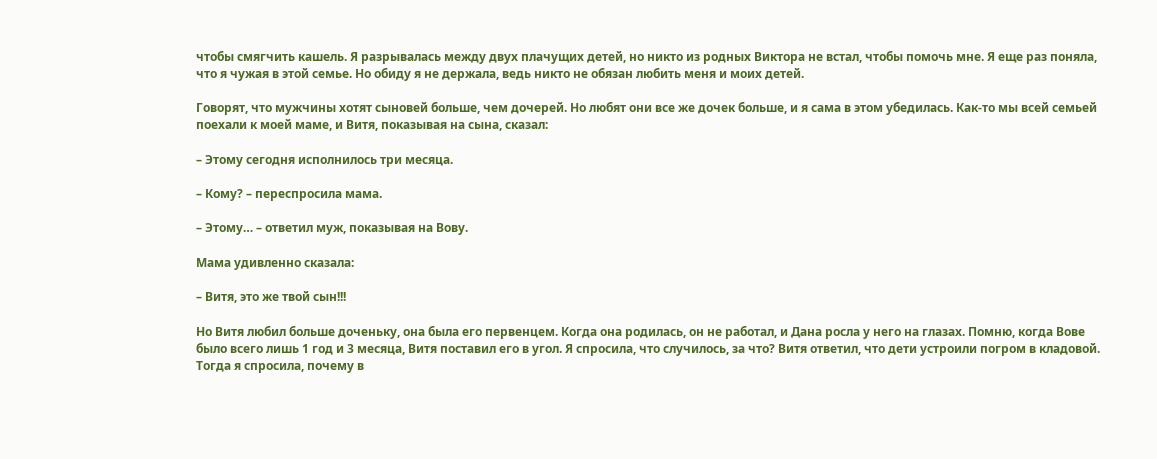чтобы смягчить кашель. Я разрывалась между двух плачущих детей, но никто из родных Виктора не встал, чтобы помочь мне. Я еще раз поняла, что я чужая в этой семье. Но обиду я не держала, ведь никто не обязан любить меня и моих детей.

Говорят, что мужчины хотят сыновей больше, чем дочерей. Но любят они все же дочек больше, и я сама в этом убедилась. Как-то мы всей семьей поехали к моей маме, и Витя, показывая на сына, сказал:

– Этому сегодня исполнилось три месяца.

– Кому? – переспросила мама.

– Этому… – ответил муж, показывая на Вову.

Мама удивленно сказала:

– Витя, это же твой сын!!!

Но Витя любил больше доченьку, она была его первенцем. Когда она родилась, он не работал, и Дана росла у него на глазах. Помню, когда Вове было всего лишь 1 год и 3 месяца, Витя поставил его в угол. Я спросила, что случилось, за что? Витя ответил, что дети устроили погром в кладовой. Тогда я спросила, почему в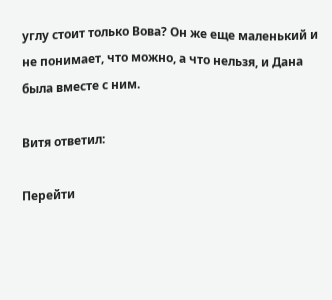углу стоит только Вова? Он же еще маленький и не понимает, что можно, а что нельзя, и Дана была вместе с ним.

Витя ответил:

Перейти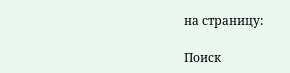на страницу:

Поиск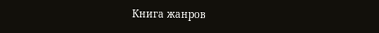Книга жанров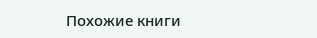Похожие книги